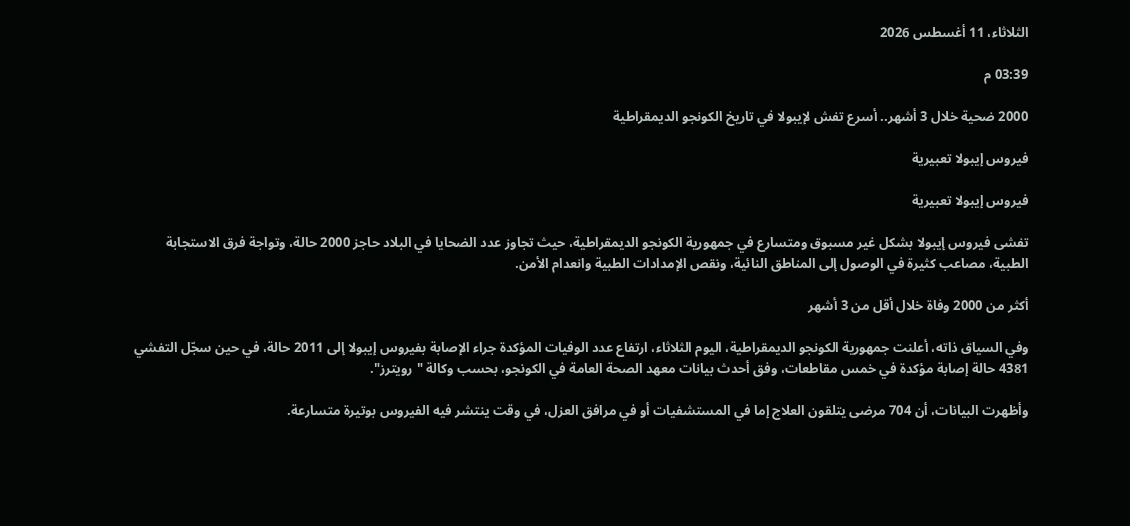الثلاثاء، 11 أغسطس 2026

03:39 م

2000 ضحية خلال 3 أشهر.. أسرع تفش لإيبولا في تاريخ الكونجو الديمقراطية

فيروس إيبولا تعبيرية

فيروس إيبولا تعبيرية

تفشى فيروس إيبولا بشكل غير مسبوق ومتسارع في جمهورية الكونجو الديمقراطية، حيث تجاوز عدد الضحايا في البلاد حاجز 2000 حالة، وتواجة فرق الاستجابة الطبية، مصاعب كثيرة في الوصول إلى المناطق النائية، ونقص الإمدادات الطبية وانعدام الأمن.

أكثر من 2000 وفاة خلال أقل من 3 أشهر

وفي السياق ذاته، أعلنت جمهورية الكونجو الديمقراطية، اليوم الثلاثاء، ارتفاع عدد الوفيات المؤكدة جراء الإصابة بفيروس إيبولا إلى 2011 حالة، في حين سجّل التفشي 4381 حالة إصابة مؤكدة في خمس مقاطعات، وفق أحدث بيانات معهد الصحة العامة في الكونجو، بحسب وكالة "رويترز".

وأظهرت البيانات، أن 704 مرضى يتلقون العلاج إما في المستشفيات أو في مرافق العزل، في وقت ينتشر فيه الفيروس بوتيرة متسارعة.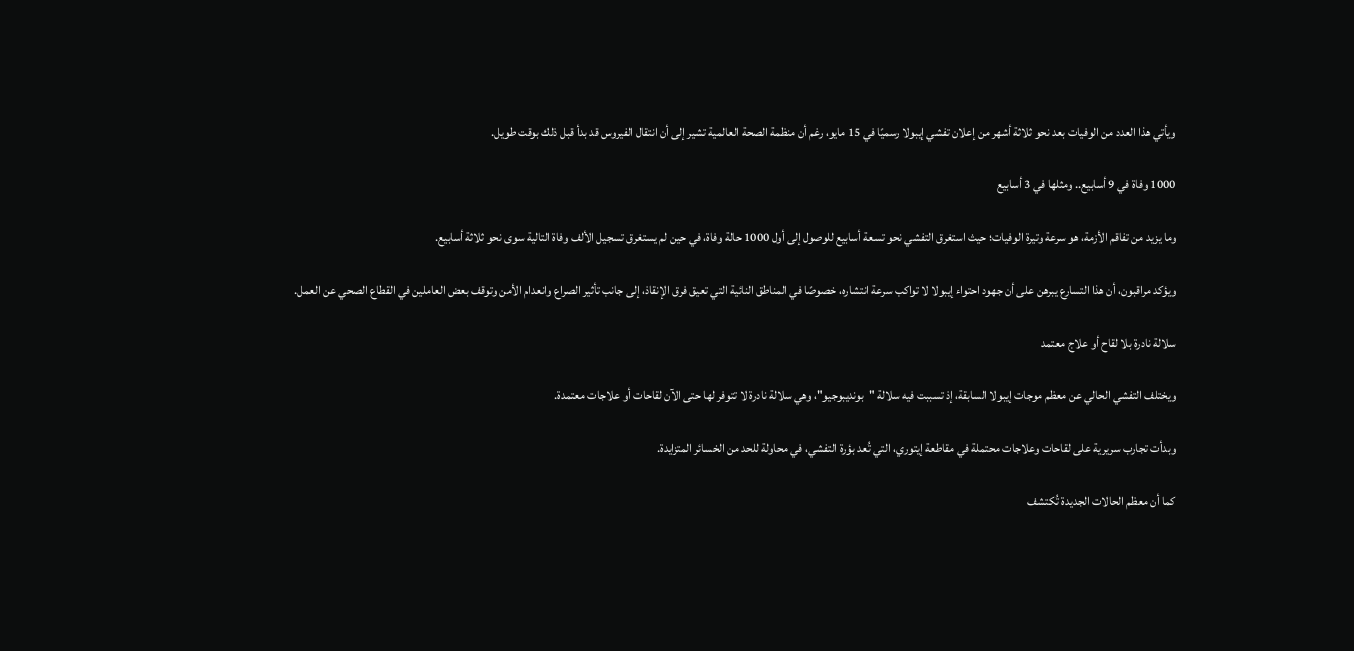ويأتي هذا العدد من الوفيات بعد نحو ثلاثة أشهر من إعلان تفشي إيبولا رسميًا في 15 مايو، رغم أن منظمة الصحة العالمية تشير إلى أن انتقال الفيروس قد بدأ قبل ذلك بوقت طويل.

1000 وفاة في 9 أسابيع.. ومثلها في 3 أسابيع

وما يزيد من تفاقم الأزمة، هو سرعة وتيرة الوفيات؛ حيث استغرق التفشي نحو تسعة أسابيع للوصول إلى أول 1000 حالة وفاة، في حين لم يستغرق تسجيل الألف وفاة التالية سوى نحو ثلاثة أسابيع.

ويؤكد مراقبون، أن هذا التسارع يبرهن على أن جهود احتواء إيبولا لا تواكب سرعة انتشاره، خصوصًا في المناطق النائية التي تعيق فرق الإنقاذ، إلى جانب تأثير الصراع وانعدام الأمن وتوقف بعض العاملين في القطاع الصحي عن العمل.

سلالة نادرة بلا لقاح أو علاج معتمد

ويختلف التفشي الحالي عن معظم موجات إيبولا السابقة، إذ تسببت فيه سلالة "بونديبوجيو"، وهي سلالة نادرة لا تتوفر لها حتى الآن لقاحات أو علاجات معتمدة.

وبدأت تجارب سريرية على لقاحات وعلاجات محتملة في مقاطعة إيتوري، التي تُعد بؤرة التفشي، في محاولة للحد من الخسائر المتزايدة.

كما أن معظم الحالات الجديدة تُكتشف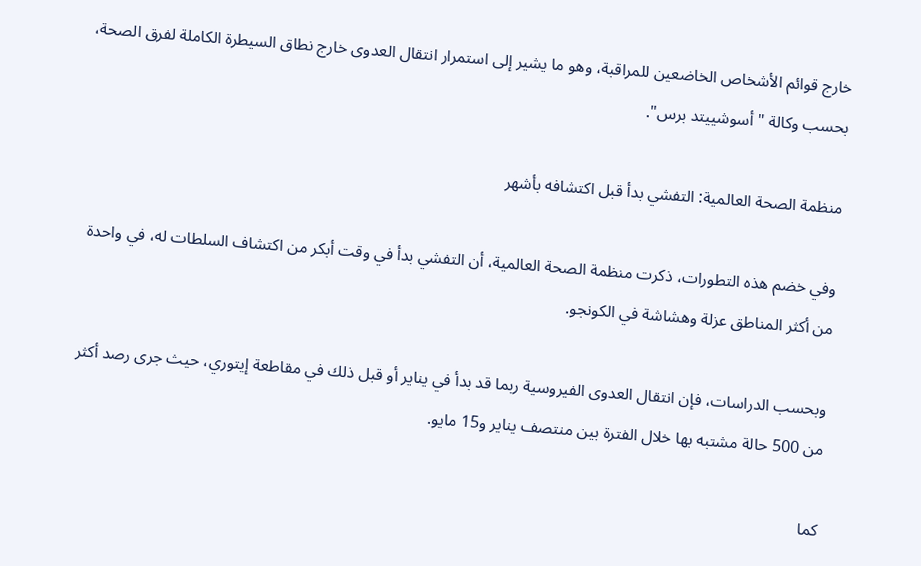خارج قوائم الأشخاص الخاضعين للمراقبة، وهو ما يشير إلى استمرار انتقال العدوى خارج نطاق السيطرة الكاملة لفرق الصحة، بحسب وكالة "أسوشييتد برس".

منظمة الصحة العالمية: التفشي بدأ قبل اكتشافه بأشهر

وفي خضم هذه التطورات، ذكرت منظمة الصحة العالمية، أن التفشي بدأ في وقت أبكر من اكتشاف السلطات له، في واحدة من أكثر المناطق عزلة وهشاشة في الكونجو.

وبحسب الدراسات، فإن انتقال العدوى الفيروسية ربما قد بدأ في يناير أو قبل ذلك في مقاطعة إيتوري، حيث جرى رصد أكثر من 500 حالة مشتبه بها خلال الفترة بين منتصف يناير و15 مايو.

كما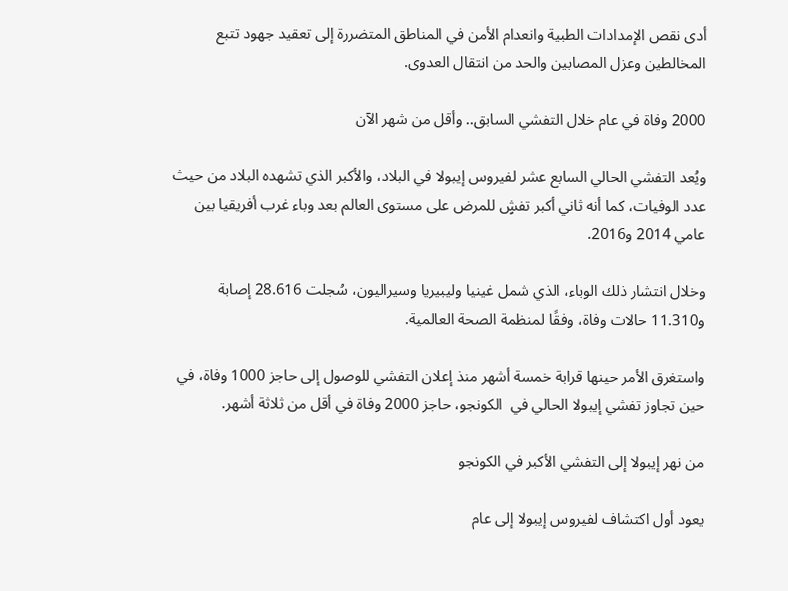أدى نقص الإمدادات الطبية وانعدام الأمن في المناطق المتضررة إلى تعقيد جهود تتبع المخالطين وعزل المصابين والحد من انتقال العدوى.

2000 وفاة في عام خلال التفشي السابق.. وأقل من شهر الآن

ويُعد التفشي الحالي السابع عشر لفيروس إيبولا في البلاد، والأكبر الذي تشهده البلاد من حيث عدد الوفيات، كما أنه ثاني أكبر تفشٍ للمرض على مستوى العالم بعد وباء غرب أفريقيا بين عامي 2014 و2016.

وخلال انتشار ذلك الوباء، الذي شمل غينيا وليبيريا وسيراليون، سُجلت 28.616 إصابة و11.310 حالات وفاة، وفقًا لمنظمة الصحة العالمية.

واستغرق الأمر حينها قرابة خمسة أشهر منذ إعلان التفشي للوصول إلى حاجز 1000 وفاة، في حين تجاوز تفشي إيبولا الحالي في  الكونجو، حاجز 2000 وفاة في أقل من ثلاثة أشهر.

من نهر إيبولا إلى التفشي الأكبر في الكونجو

يعود أول اكتشاف لفيروس إيبولا إلى عام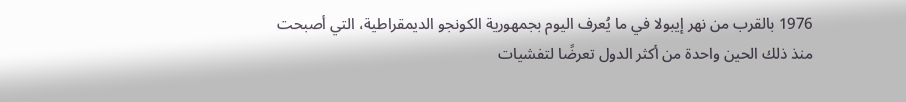1976 بالقرب من نهر إيبولا في ما يُعرف اليوم بجمهورية الكونجو الديمقراطية، التي أصبحت منذ ذلك الحين واحدة من أكثر الدول تعرضًا لتفشيات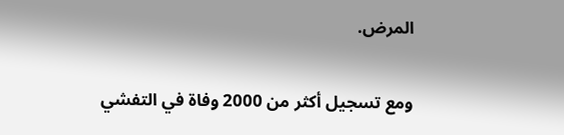المرض.

ومع تسجيل أكثر من 2000 وفاة في التفشي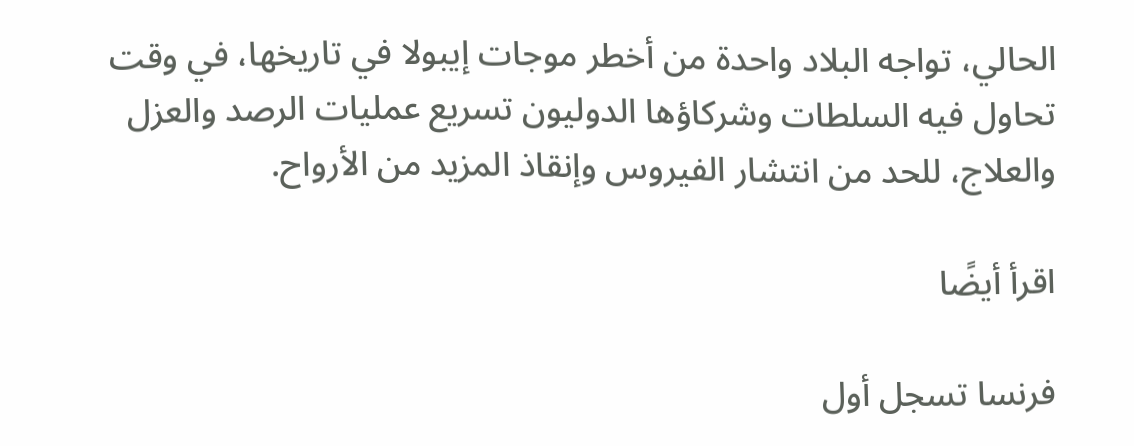الحالي، تواجه البلاد واحدة من أخطر موجات إيبولا في تاريخها، في وقت تحاول فيه السلطات وشركاؤها الدوليون تسريع عمليات الرصد والعزل والعلاج، للحد من انتشار الفيروس وإنقاذ المزيد من الأرواح.

اقرأ أيضًا

فرنسا تسجل أول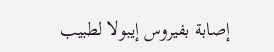إصابة بفيروس إيبولا لطبيب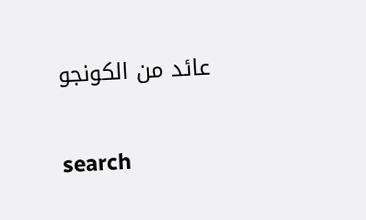عائد من الكونجو

search